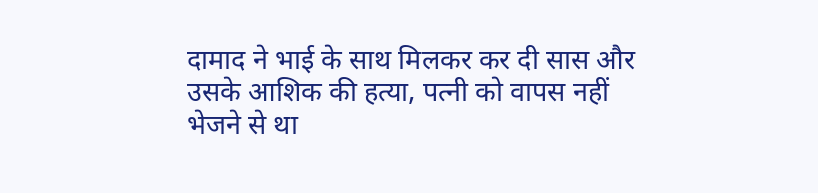दामाद ने भाई के साथ मिलकर कर दी सास और उसके आशिक की हत्या, पत्नी को वापस नहीं भेजने से था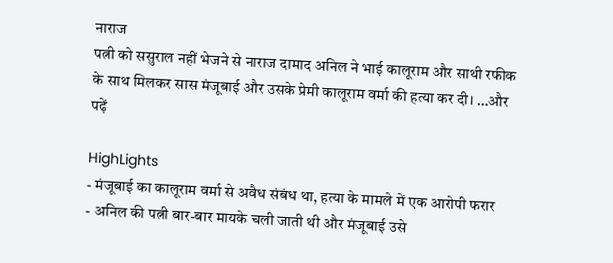नाराज
पत्नी को ससुराल नहीं भेजने से नाराज दामाद अनिल ने भाई कालूराम और साथी रफीक के साथ मिलकर सास मंजूबाई और उसके प्रेमी कालूराम वर्मा की हत्या कर दी। …और पढ़ें

HighLights
- मंजूबाई का कालूराम वर्मा से अवैध संबंध था, हत्या के मामले में एक आरोपी फरार
- अनिल की पत्नी बार-बार मायके चली जाती थी और मंजूबाई उसे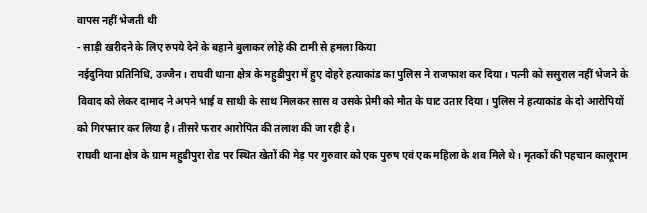वापस नहीं भेजती थी
- साड़ी खरीदने के लिए रुपये देने के बहाने बुलाकर लोहे की टामी से हमला किया
नईदुनिया प्रतिनिधि, उज्जैन। राघवी थाना क्षेत्र के महुडीपुरा में हुए दोहरे हत्याकांड का पुलिस ने राजफाश कर दिया। पत्नी को ससुराल नहीं भेजने के विवाद को लेकर दामाद ने अपने भाई व साथी के साथ मिलकर सास व उसके प्रेमी को मौत के घाट उतार दिया। पुलिस ने हत्याकांड के दो आरोपियों को गिरफ्तार कर लिया है। तीसरे फरार आरोपित की तलाश की जा रही है।
राघवी थाना क्षेत्र के ग्राम महुडीपुरा रोड पर स्थित खेतों की मेड़ पर गुरुवार को एक पुरुष एवं एक महिला के शव मिले थे। मृतकों की पहचान कालूराम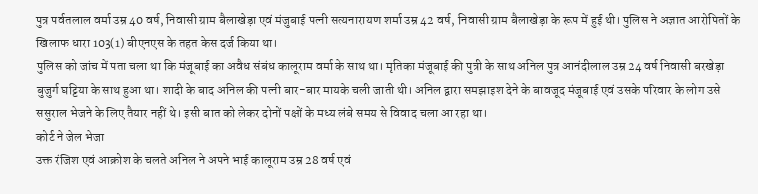पुत्र पर्वतलाल वर्मा उम्र 40 वर्ष, निवासी ग्राम बैलाखेड़ा एवं मंजुबाई पत्नी सत्यनारायण शर्मा उम्र 42 वर्ष, निवासी ग्राम बैलाखेड़ा के रूप में हुई थी। पुलिस ने अज्ञात आरोपितों के खिलाफ धारा 103(1) बीएनएस के तहत केस दर्ज किया था।
पुलिस को जांच में पता चला था कि मंजूबाई का अवैध संबंध कालूराम वर्मा के साथ था। मृतिका मंजूबाई की पुत्री के साथ अनिल पुत्र आनंदीलाल उम्र 24 वर्ष निवासी बरखेड़ा बुजुर्ग घट्टिया के साथ हुआ था। शादी के बाद अनिल की पत्नी बार-बार मायके चली जाती थी। अनिल द्वारा समझाइश देने के बावजूद मंजूबाई एवं उसके परिवार के लोग उसे ससुराल भेजने के लिए तैयार नहीं थे। इसी बात को लेकर दोनों पक्षों के मध्य लंबे समय से विवाद चला आ रहा था।
कोर्ट ने जेल भेजा
उक्त रंजिश एवं आक्रोश के चलते अनिल ने अपने भाई कालूराम उम्र 28 वर्ष एवं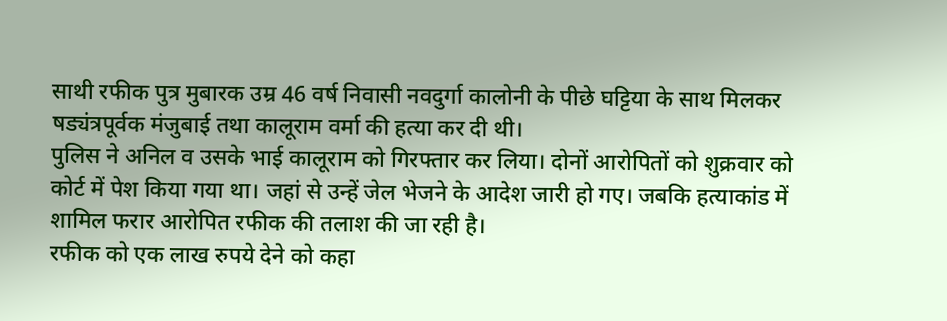साथी रफीक पुत्र मुबारक उम्र 46 वर्ष निवासी नवदुर्गा कालोनी के पीछे घट्टिया के साथ मिलकर षड्यंत्रपूर्वक मंजुबाई तथा कालूराम वर्मा की हत्या कर दी थी।
पुलिस ने अनिल व उसके भाई कालूराम को गिरफ्तार कर लिया। दोनों आरोपितों को शुक्रवार को कोर्ट में पेश किया गया था। जहां से उन्हें जेल भेजने के आदेश जारी हो गए। जबकि हत्याकांड में शामिल फरार आरोपित रफीक की तलाश की जा रही है।
रफीक को एक लाख रुपये देने को कहा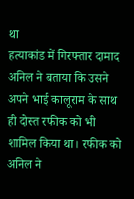था
हत्याकांड में गिरफ्तार दामाद अनिल ने बताया कि उसने अपने भाई कालूराम के साथ ही दोस्त रफीक को भी शामिल किया था। रफीक को अनिल ने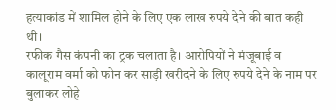हत्याकांड में शामिल होने के लिए एक लाख रुपये देने की बात कही थी।
रफीक गैस कंपनी का ट्रक चलाता है। आरोपियों ने मंजूबाई व कालूराम वर्मा को फोन कर साड़ी खरीदने के लिए रुपये देने के नाम पर बुलाकर लोहे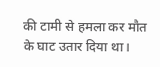की टामी से हमला कर मौत के घाट उतार दिया था।